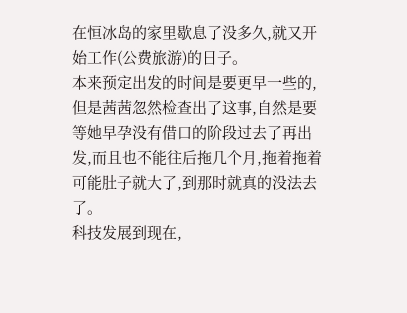在恒冰岛的家里歇息了没多久,就又开始工作(公费旅游)的日子。
本来预定出发的时间是要更早一些的,但是茜茜忽然检查出了这事,自然是要等她早孕没有借口的阶段过去了再出发,而且也不能往后拖几个月,拖着拖着可能肚子就大了,到那时就真的没法去了。
科技发展到现在,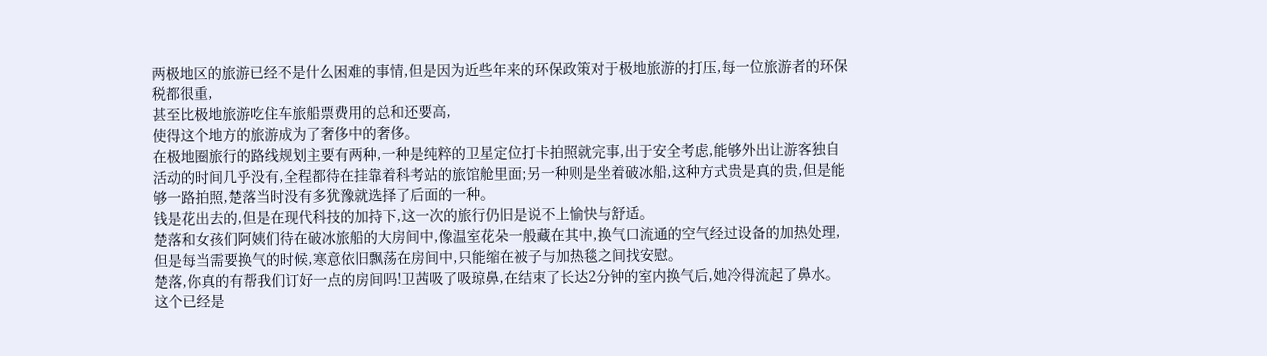两极地区的旅游已经不是什么困难的事情,但是因为近些年来的环保政策对于极地旅游的打压,每一位旅游者的环保税都很重,
甚至比极地旅游吃住车旅船票费用的总和还要高,
使得这个地方的旅游成为了奢侈中的奢侈。
在极地圈旅行的路线规划主要有两种,一种是纯粹的卫星定位打卡拍照就完事,出于安全考虑,能够外出让游客独自活动的时间几乎没有,全程都待在挂靠着科考站的旅馆舱里面;另一种则是坐着破冰船,这种方式贵是真的贵,但是能够一路拍照,楚落当时没有多犹豫就选择了后面的一种。
钱是花出去的,但是在现代科技的加持下,这一次的旅行仍旧是说不上愉快与舒适。
楚落和女孩们阿姨们待在破冰旅船的大房间中,像温室花朵一般藏在其中,换气口流通的空气经过设备的加热处理,但是每当需要换气的时候,寒意依旧飘荡在房间中,只能缩在被子与加热毯之间找安慰。
楚落,你真的有帮我们订好一点的房间吗!卫茜吸了吸琼鼻,在结束了长达2分钟的室内换气后,她冷得流起了鼻水。
这个已经是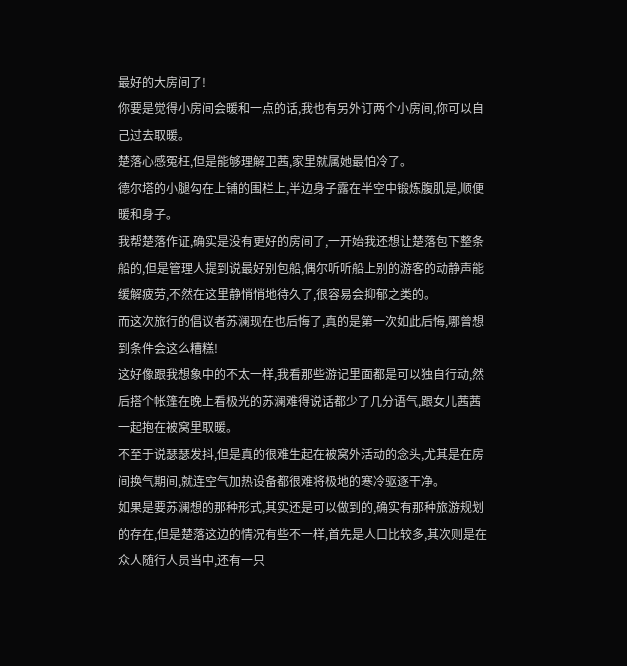最好的大房间了!
你要是觉得小房间会暖和一点的话,我也有另外订两个小房间,你可以自己过去取暖。
楚落心感冤枉,但是能够理解卫茜,家里就属她最怕冷了。
德尔塔的小腿勾在上铺的围栏上,半边身子露在半空中锻炼腹肌是,顺便暖和身子。
我帮楚落作证,确实是没有更好的房间了,一开始我还想让楚落包下整条船的,但是管理人提到说最好别包船,偶尔听听船上别的游客的动静声能缓解疲劳,不然在这里静悄悄地待久了,很容易会抑郁之类的。
而这次旅行的倡议者苏澜现在也后悔了,真的是第一次如此后悔,哪曾想到条件会这么糟糕!
这好像跟我想象中的不太一样,我看那些游记里面都是可以独自行动,然后搭个帐篷在晚上看极光的苏澜难得说话都少了几分语气,跟女儿茜茜一起抱在被窝里取暖。
不至于说瑟瑟发抖,但是真的很难生起在被窝外活动的念头,尤其是在房间换气期间,就连空气加热设备都很难将极地的寒冷驱逐干净。
如果是要苏澜想的那种形式,其实还是可以做到的,确实有那种旅游规划的存在,但是楚落这边的情况有些不一样,首先是人口比较多,其次则是在众人随行人员当中,还有一只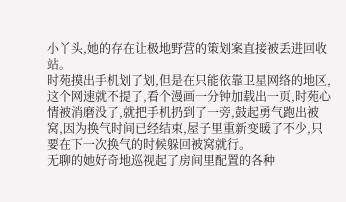小丫头,她的存在让极地野营的策划案直接被丢进回收站。
时苑摸出手机划了划,但是在只能依靠卫星网络的地区,这个网速就不提了,看个漫画一分钟加载出一页,时苑心情被消磨没了,就把手机扔到了一旁,鼓起勇气跑出被窝,因为换气时间已经结束,屋子里重新变暖了不少,只要在下一次换气的时候躲回被窝就行。
无聊的她好奇地巡视起了房间里配置的各种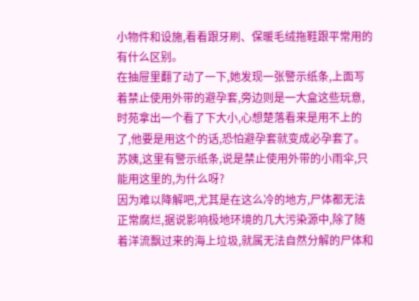小物件和设施,看看跟牙刷、保暖毛绒拖鞋跟平常用的有什么区别。
在抽屉里翻了动了一下,她发现一张警示纸条,上面写着禁止使用外带的避孕套,旁边则是一大盒这些玩意,时苑拿出一个看了下大小,心想楚落看来是用不上的了,他要是用这个的话,恐怕避孕套就变成必孕套了。
苏姨,这里有警示纸条,说是禁止使用外带的小雨伞,只能用这里的,为什么呀?
因为难以降解吧,尤其是在这么冷的地方,尸体都无法正常腐烂,据说影响极地环境的几大污染源中,除了随着洋流飘过来的海上垃圾,就属无法自然分解的尸体和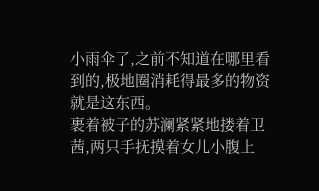小雨伞了,之前不知道在哪里看到的,极地圈消耗得最多的物资就是这东西。
裹着被子的苏澜紧紧地搂着卫茜,两只手抚摸着女儿小腹上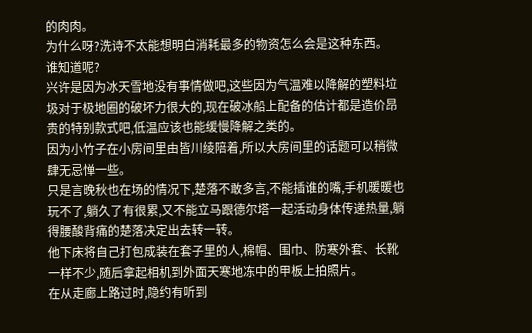的肉肉。
为什么呀?洗诗不太能想明白消耗最多的物资怎么会是这种东西。
谁知道呢?
兴许是因为冰天雪地没有事情做吧,这些因为气温难以降解的塑料垃圾对于极地圈的破坏力很大的,现在破冰船上配备的估计都是造价昂贵的特别款式吧,低温应该也能缓慢降解之类的。
因为小竹子在小房间里由皆川绫陪着,所以大房间里的话题可以稍微肆无忌惮一些。
只是言晚秋也在场的情况下,楚落不敢多言,不能插谁的嘴,手机暖暖也玩不了,躺久了有很累,又不能立马跟德尔塔一起活动身体传递热量,躺得腰酸背痛的楚落决定出去转一转。
他下床将自己打包成装在套子里的人,棉帽、围巾、防寒外套、长靴一样不少,随后拿起相机到外面天寒地冻中的甲板上拍照片。
在从走廊上路过时,隐约有听到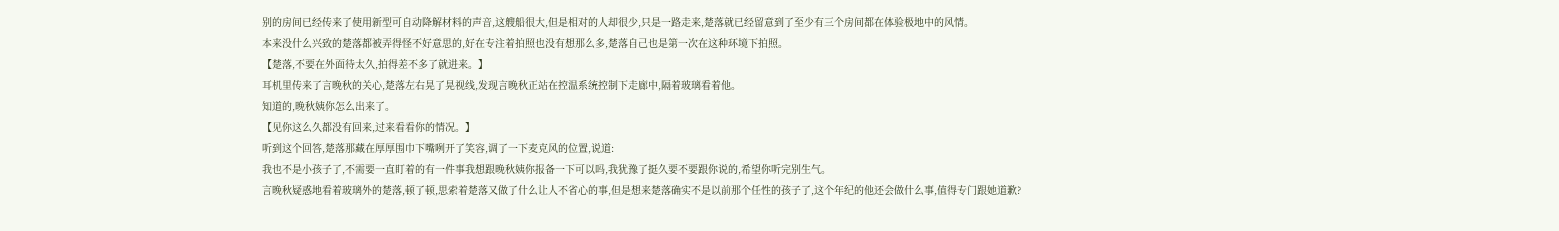别的房间已经传来了使用新型可自动降解材料的声音,这艘船很大,但是相对的人却很少,只是一路走来,楚落就已经留意到了至少有三个房间都在体验极地中的风情。
本来没什么兴致的楚落都被弄得怪不好意思的,好在专注着拍照也没有想那么多,楚落自己也是第一次在这种环境下拍照。
【楚落,不要在外面待太久,拍得差不多了就进来。】
耳机里传来了言晚秋的关心,楚落左右晃了晃视线,发现言晚秋正站在控温系统控制下走廊中,隔着玻璃看着他。
知道的,晚秋姨你怎么出来了。
【见你这么久都没有回来,过来看看你的情况。】
听到这个回答,楚落那藏在厚厚围巾下嘴咧开了笑容,调了一下麦克风的位置,说道:
我也不是小孩子了,不需要一直盯着的有一件事我想跟晚秋姨你报备一下可以吗,我犹豫了挺久要不要跟你说的,希望你听完别生气。
言晚秋疑惑地看着玻璃外的楚落,顿了顿,思索着楚落又做了什么让人不省心的事,但是想来楚落确实不是以前那个任性的孩子了,这个年纪的他还会做什么事,值得专门跟她道歉?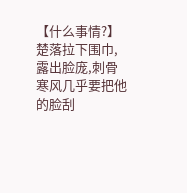【什么事情?】
楚落拉下围巾,露出脸庞,刺骨寒风几乎要把他的脸刮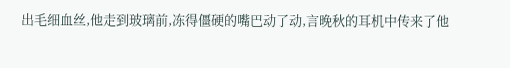出毛细血丝,他走到玻璃前,冻得僵硬的嘴巴动了动,言晚秋的耳机中传来了他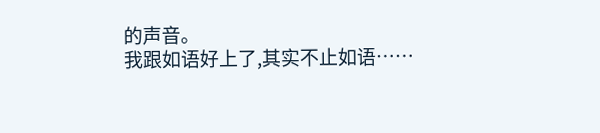的声音。
我跟如语好上了,其实不止如语……